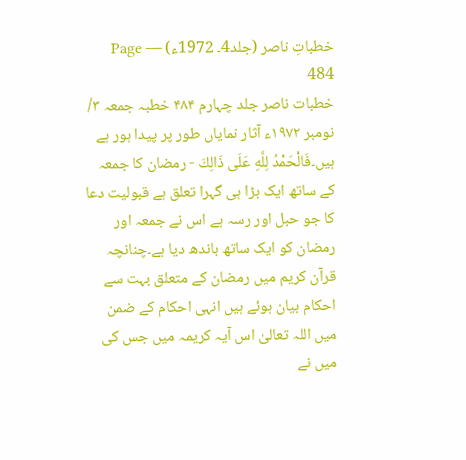خطباتِ ناصر (جلد4۔ 1972ء) — Page 484
خطبات ناصر جلد چہارم ۴۸۴ خطبہ جمعہ ۳/ نومبر ۱۹۷۲ء آثار نمایاں طور پر پیدا ہور ہے ہیں۔فَالْحَمْدُ لِلَّهِ عَلَى ذَالِكَ - رمضان کا جمعہ کے ساتھ ایک بڑا ہی گہرا تعلق ہے قبولیت دعا کا جو حبل اور رسہ ہے اس نے جمعہ اور رمضان کو ایک ساتھ باندھ دیا ہے۔چنانچہ قرآن کریم میں رمضان کے متعلق بہت سے احکام بیان ہوئے ہیں انہی احکام کے ضمن میں اللہ تعالیٰ اس آیہ کریمہ میں جس کی میں نے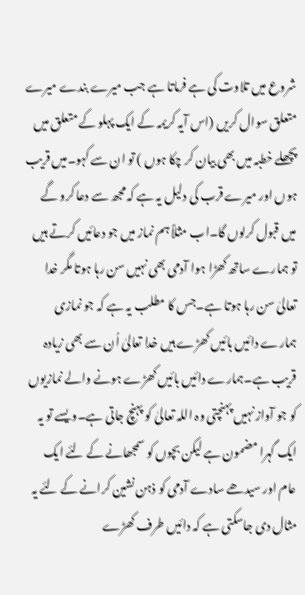شروع میں تلاوت کی ہے فرماتا ہے جب میرے بندے میرے متعلق سوال کریں (اس آیہ کریمہ کے ایک پہلو کے متعلق میں پچھلے خطبہ میں بھی بیان کر چکا ہوں ) تو ان سے کہو۔میں قریب ہوں اور میرے قرب کی دلیل یہ ہے کہ مجھ سے دعا کرو گے میں قبول کرلوں گا۔اب مثلاً ہم نماز میں جو دعائیں کرتے ہیں تو ہمارے ساتھ کھڑا ہوا آدمی بھی نہیں سن رہا ہوتا مگر خدا تعالیٰ سن رہا ہوتا ہے۔جس کا مطلب یہ ہے کہ جو نمازی ہمارے دائیں بائیں کھڑے ہیں خدا تعالیٰ اُن سے بھی زیادہ قریب ہے۔ہمارے دائیں بائیں کھڑے ہونے والے نمازیوں کو جو آواز نہیں پہنچتی وہ اللہ تعالیٰ کو پہنچ جاتی ہے۔ویسے تو یہ ایک گہرا مضمون ہے لیکن بچوں کو سمجھانے کے لئے ایک عام اور سیدھے سادے آدمی کو ذہن نشین کرانے کے لئے یہ مثال دی جاسکتی ہے کہ دائیں طرف کھڑے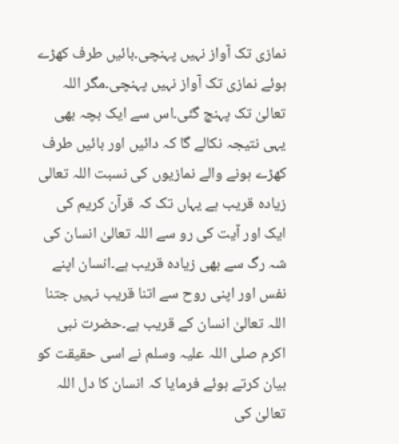نمازی تک آواز نہیں پہنچی۔بائیں طرف کھڑے ہوئے نمازی تک آواز نہیں پہنچی۔مگر اللہ تعالیٰ تک پہنچ گئی۔اس سے ایک بچہ بھی یہی نتیجہ نکالے گا کہ دائیں اور بائیں طرف کھڑے ہونے والے نمازیوں کی نسبت اللہ تعالی زیادہ قریب ہے یہاں تک کہ قرآن کریم کی ایک اور آیت کی رو سے اللہ تعالیٰ انسان کی شہ رگ سے بھی زیادہ قریب ہے۔انسان اپنے نفس اور اپنی روح سے اتنا قریب نہیں جتنا اللہ تعالیٰ انسان کے قریب ہے۔حضرت نبی اکرم صلی اللہ علیہ وسلم نے اسی حقیقت کو بیان کرتے ہوئے فرمایا کہ انسان کا دل اللہ تعالیٰ کی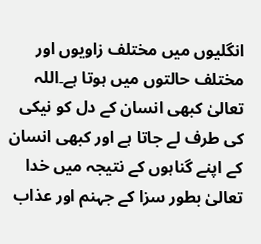انگلیوں میں مختلف زاویوں اور مختلف حالتوں میں ہوتا ہے۔اللہ تعالیٰ کبھی انسان کے دل کو نیکی کی طرف لے جاتا ہے اور کبھی انسان کے اپنے گناہوں کے نتیجہ میں خدا تعالیٰ بطور سزا کے جہنم اور عذاب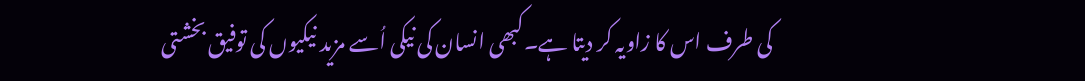کی طرف اس کا زاویہ کر دیتا ہے۔کبھی انسان کی نیکی اُسے مزید نیکیوں کی توفیق بخشتی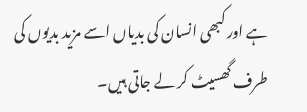ہے اور کبھی انسان کی بدیاں اسے مزید بدیوں کی طرف گھسیٹ کر لے جاتی ہیں۔